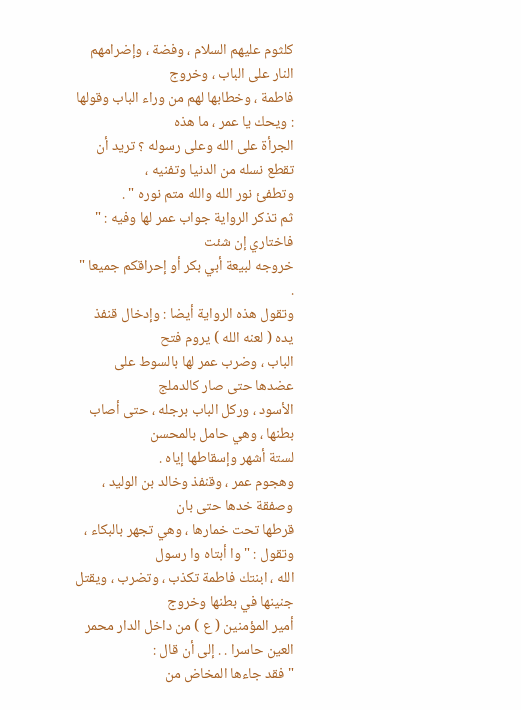كلثوم عليهم السلام ، وفضة ، وإضرامهم النار على الباب ، وخروج
فاطمة ، وخطابها لهم من وراء الباب وقولها : ويحك يا عمر ، ما هذه
الجرأة على الله وعلى رسوله ؟ تريد أن تقطع نسله من الدنيا وتفنيه ،
وتطفئ نور الله والله متم نوره " .
ثم تذكر الرواية جواب عمر لها وفيه : " فاختاري إن شئت
خروجه لبيعة أبي بكر أو إحراقكم جميعا " .
وتقول هذه الرواية أيضا : وإدخال قنفذ يده ( لعنه الله ) يروم فتح
الباب ، وضرب عمر لها بالسوط على عضدها حتى صار كالدملج
الأسود ، وركل الباب برجله ، حتى أصاب بطنها ، وهي حامل بالمحسن
لستة أشهر وإسقاطها إياه .
وهجوم عمر ، وقنفذ وخالد بن الوليد ، وصفقة خدها حتى بان
قرطها تحت خمارها ، وهي تجهر بالبكاء ، وتقول : " وا أبتاه وا رسول
الله ، ابنتك فاطمة تكذب ، وتضرب ، ويقتل جنينها في بطنها وخروج
أمير المؤمنين ( ع ) من داخل الدار محمر العين حاسرا . . إلى أن قال :
" فقد جاءها المخاض من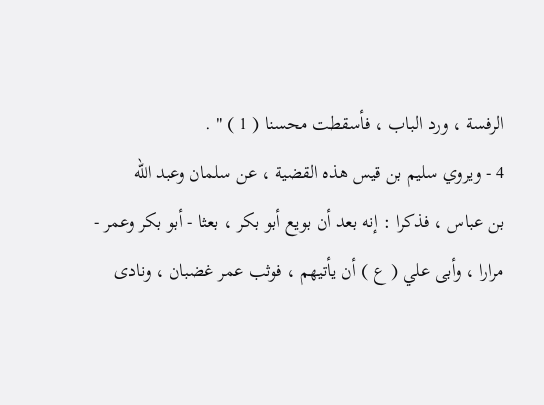الرفسة ، ورد الباب ، فأسقطت محسنا ( 1 ) " .
4 - ويروي سليم بن قيس هذه القضية ، عن سلمان وعبد الله
بن عباس ، فذكرا : إنه بعد أن بويع أبو بكر ، بعثا - أبو بكر وعمر -
مرارا ، وأبى علي ( ع ) أن يأتيهم ، فوثب عمر غضبان ، ونادى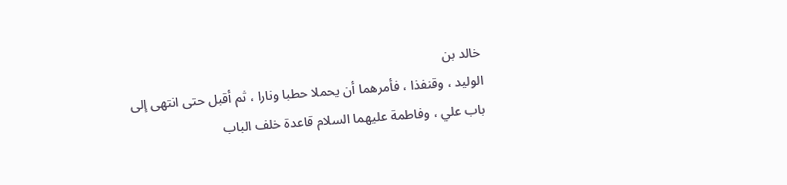خالد بن
الوليد ، وقنفذا ، فأمرهما أن يحملا حطبا ونارا ، ثم أقبل حتى انتهى إلى
باب علي ، وفاطمة عليهما السلام قاعدة خلف الباب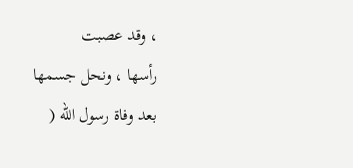، وقد عصبت
رأسها ، ونحل جسمها بعد وفاة رسول الله (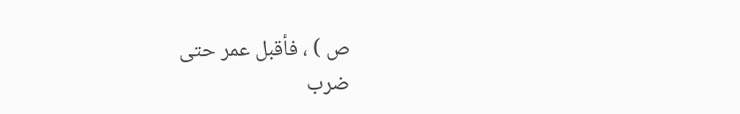ص ) ، فأقبل عمر حتى
ضرب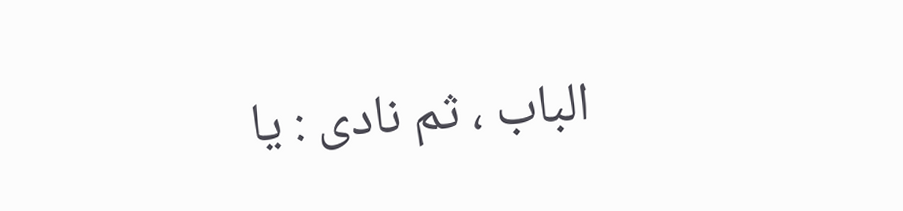الباب ، ثم نادى : يا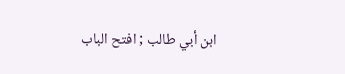ابن أبي طالب ; افتح الباب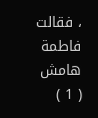، فقالت فاطمة
هامش
( 1 )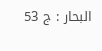البحار : ج 53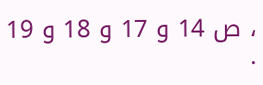، ص 14 و 17 و 18 و 19 .